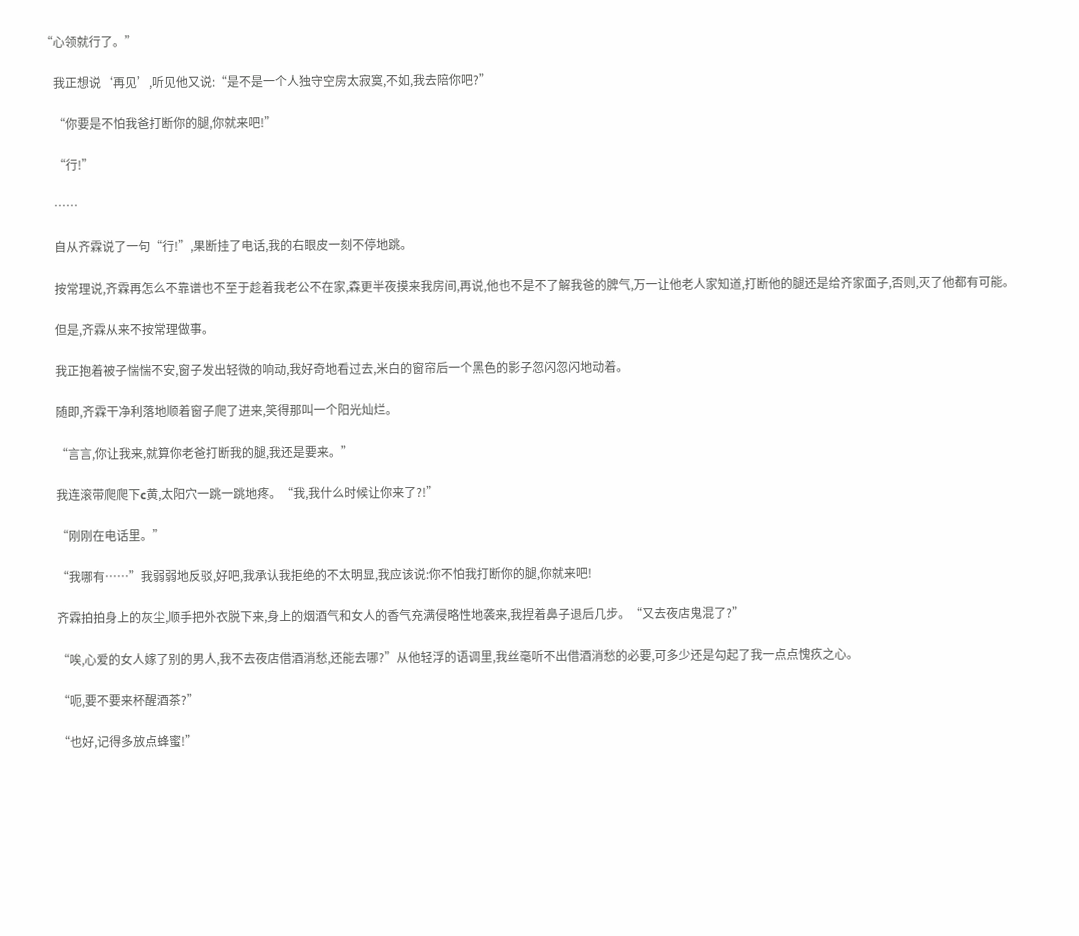“心领就行了。”

    我正想说‘再见’,听见他又说:“是不是一个人独守空房太寂寞,不如,我去陪你吧?”

    “你要是不怕我爸打断你的腿,你就来吧!”

    “行!”

    ……

    自从齐霖说了一句“行!”,果断挂了电话,我的右眼皮一刻不停地跳。

    按常理说,齐霖再怎么不靠谱也不至于趁着我老公不在家,森更半夜摸来我房间,再说,他也不是不了解我爸的脾气,万一让他老人家知道,打断他的腿还是给齐家面子,否则,灭了他都有可能。

    但是,齐霖从来不按常理做事。

    我正抱着被子惴惴不安,窗子发出轻微的响动,我好奇地看过去,米白的窗帘后一个黑色的影子忽闪忽闪地动着。

    随即,齐霖干净利落地顺着窗子爬了进来,笑得那叫一个阳光灿烂。

    “言言,你让我来,就算你老爸打断我的腿,我还是要来。”

    我连滚带爬爬下c黄,太阳穴一跳一跳地疼。“我,我什么时候让你来了?!”

    “刚刚在电话里。”

    “我哪有……”我弱弱地反驳,好吧,我承认我拒绝的不太明显,我应该说:你不怕我打断你的腿,你就来吧!

    齐霖拍拍身上的灰尘,顺手把外衣脱下来,身上的烟酒气和女人的香气充满侵略性地袭来,我捏着鼻子退后几步。“又去夜店鬼混了?”

    “唉,心爱的女人嫁了别的男人,我不去夜店借酒消愁,还能去哪?”从他轻浮的语调里,我丝毫听不出借酒消愁的必要,可多少还是勾起了我一点点愧疚之心。

    “呃,要不要来杯醒酒茶?”

    “也好,记得多放点蜂蜜!”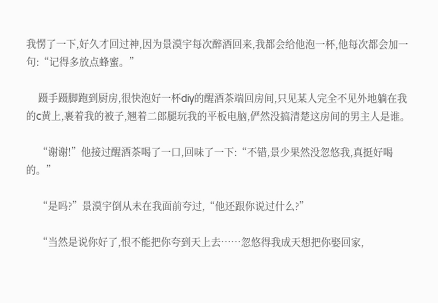我愣了一下,好久才回过神,因为景漠宇每次醉酒回来,我都会给他泡一杯,他每次都会加一句:“记得多放点蜂蜜。”

    蹑手蹑脚跑到厨房,很快泡好一杯diy的醒酒茶端回房间,只见某人完全不见外地躺在我的c黄上,裹着我的被子,翘着二郎腿玩我的平板电脑,俨然没搞清楚这房间的男主人是谁。

    “谢谢!”他接过醒酒茶喝了一口,回味了一下:“不错,景少果然没忽悠我,真挺好喝的。”

    “是吗?”景漠宇倒从未在我面前夸过,“他还跟你说过什么?”

    “当然是说你好了,恨不能把你夸到天上去……忽悠得我成天想把你娶回家,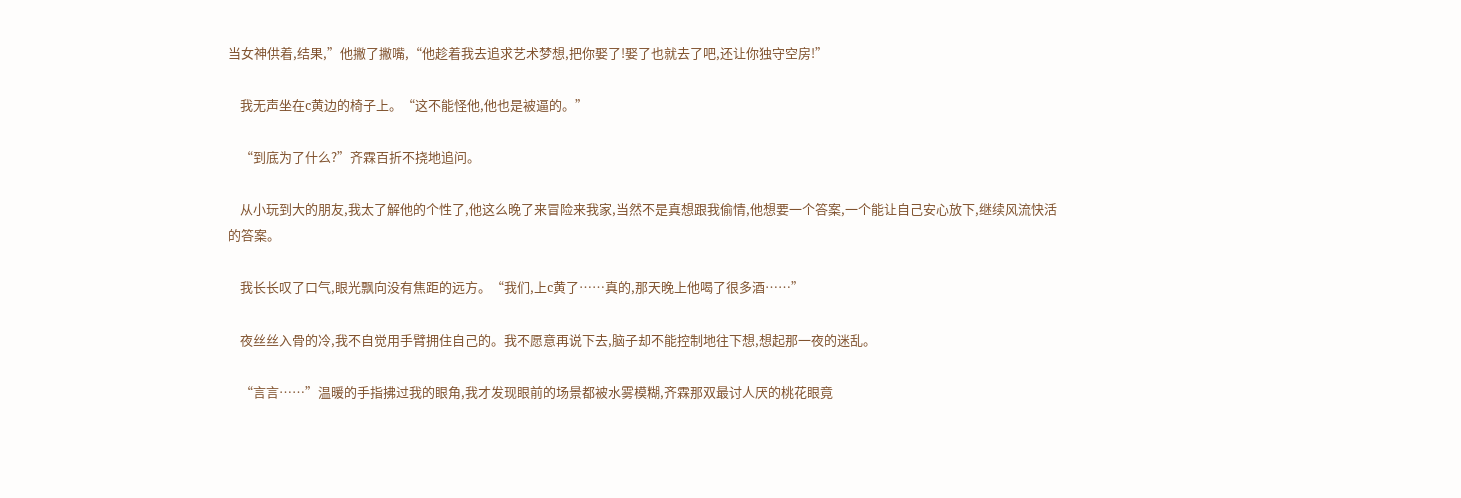当女神供着,结果,”他撇了撇嘴,“他趁着我去追求艺术梦想,把你娶了!娶了也就去了吧,还让你独守空房!”

    我无声坐在c黄边的椅子上。“这不能怪他,他也是被逼的。”

    “到底为了什么?”齐霖百折不挠地追问。

    从小玩到大的朋友,我太了解他的个性了,他这么晚了来冒险来我家,当然不是真想跟我偷情,他想要一个答案,一个能让自己安心放下,继续风流快活的答案。

    我长长叹了口气,眼光飘向没有焦距的远方。“我们,上c黄了……真的,那天晚上他喝了很多酒……”

    夜丝丝入骨的冷,我不自觉用手臂拥住自己的。我不愿意再说下去,脑子却不能控制地往下想,想起那一夜的迷乱。

    “言言……”温暖的手指拂过我的眼角,我才发现眼前的场景都被水雾模糊,齐霖那双最讨人厌的桃花眼竟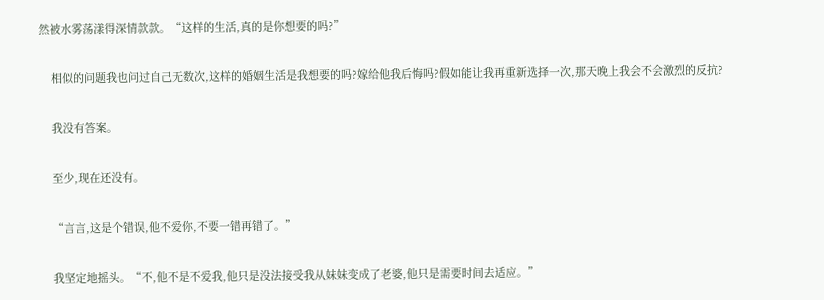然被水雾荡漾得深情款款。“这样的生活,真的是你想要的吗?”

    相似的问题我也问过自己无数次,这样的婚姻生活是我想要的吗?嫁给他我后悔吗?假如能让我再重新选择一次,那天晚上我会不会激烈的反抗?

    我没有答案。

    至少,现在还没有。

    “言言,这是个错误,他不爱你,不要一错再错了。”

    我坚定地摇头。“不,他不是不爱我,他只是没法接受我从妹妹变成了老婆,他只是需要时间去适应。”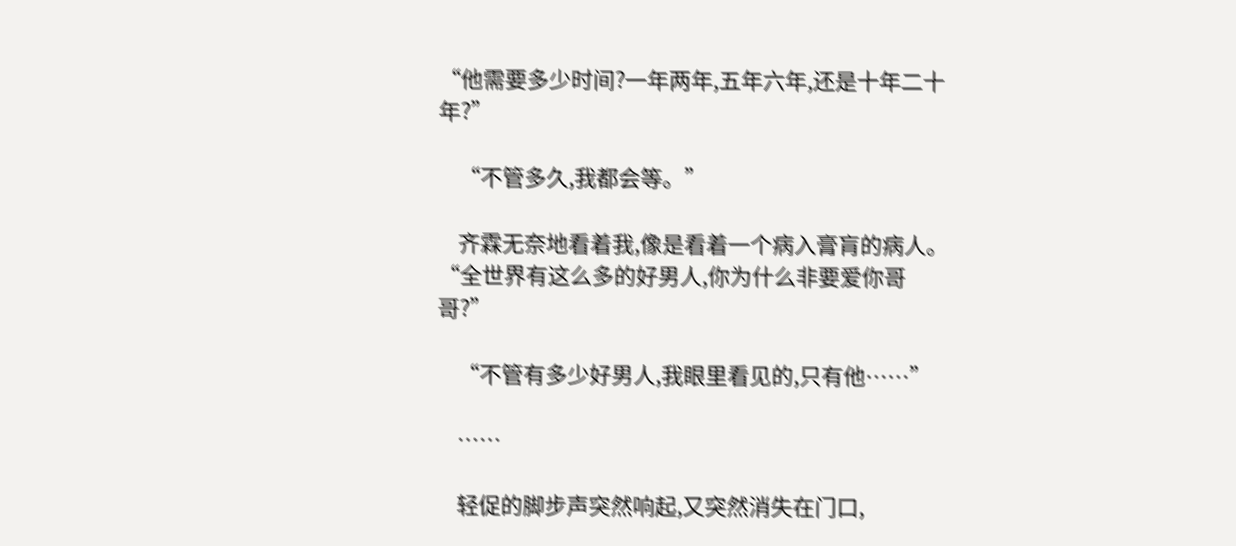“他需要多少时间?一年两年,五年六年,还是十年二十年?”

    “不管多久,我都会等。”

    齐霖无奈地看着我,像是看着一个病入膏肓的病人。“全世界有这么多的好男人,你为什么非要爱你哥哥?”

    “不管有多少好男人,我眼里看见的,只有他……”

    ……

    轻促的脚步声突然响起,又突然消失在门口,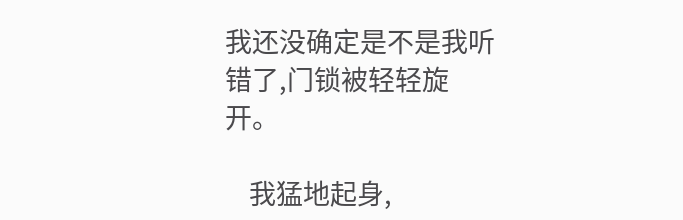我还没确定是不是我听错了,门锁被轻轻旋开。

    我猛地起身,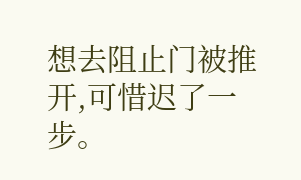想去阻止门被推开,可惜迟了一步。